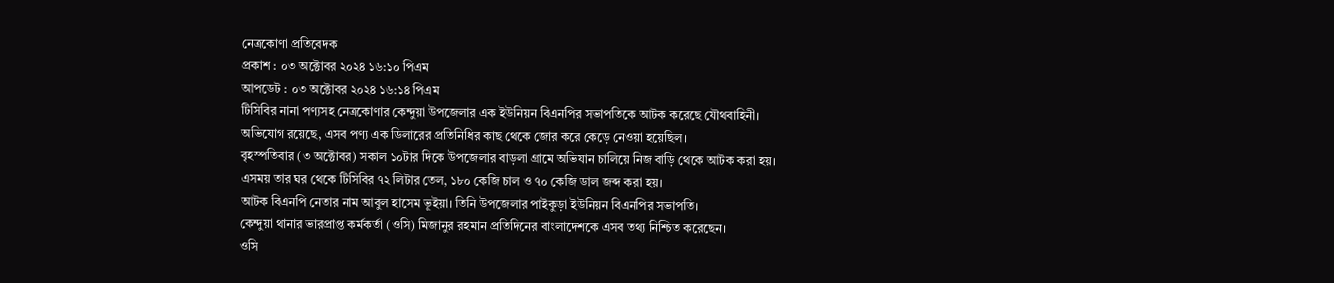নেত্রকোণা প্রতিবেদক
প্রকাশ : ০৩ অক্টোবর ২০২৪ ১৬:১০ পিএম
আপডেট : ০৩ অক্টোবর ২০২৪ ১৬:১৪ পিএম
টিসিবির নানা পণ্যসহ নেত্রকোণার কেন্দুয়া উপজেলার এক ইউনিয়ন বিএনপির সভাপতিকে আটক করেছে যৌথবাহিনী। অভিযোগ রয়েছে, এসব পণ্য এক ডিলারের প্রতিনিধির কাছ থেকে জোর করে কেড়ে নেওয়া হয়েছিল।
বৃহস্পতিবার (৩ অক্টোবর) সকাল ১০টার দিকে উপজেলার বাড়লা গ্রামে অভিযান চালিয়ে নিজ বাড়ি থেকে আটক করা হয়। এসময় তার ঘর থেকে টিসিবির ৭২ লিটার তেল, ১৮০ কেজি চাল ও ৭০ কেজি ডাল জব্দ করা হয়।
আটক বিএনপি নেতার নাম আবুল হাসেম ভূইয়া। তিনি উপজেলার পাইকুড়া ইউনিয়ন বিএনপির সভাপতি।
কেন্দুয়া থানার ভারপ্রাপ্ত কর্মকর্তা (ওসি) মিজানুর রহমান প্রতিদিনের বাংলাদেশকে এসব তথ্য নিশ্চিত করেছেন।
ওসি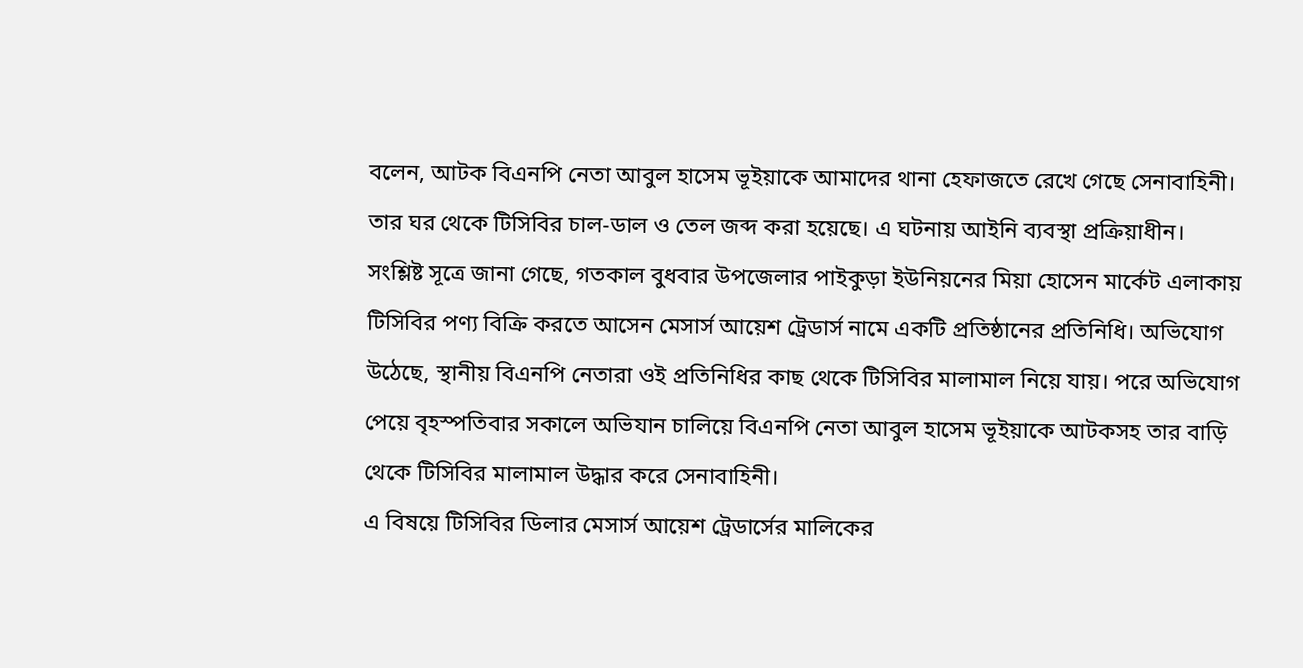বলেন, আটক বিএনপি নেতা আবুল হাসেম ভূইয়াকে আমাদের থানা হেফাজতে রেখে গেছে সেনাবাহিনী। তার ঘর থেকে টিসিবির চাল-ডাল ও তেল জব্দ করা হয়েছে। এ ঘটনায় আইনি ব্যবস্থা প্রক্রিয়াধীন।
সংশ্লিষ্ট সূত্রে জানা গেছে, গতকাল বুধবার উপজেলার পাইকুড়া ইউনিয়নের মিয়া হোসেন মার্কেট এলাকায় টিসিবির পণ্য বিক্রি করতে আসেন মেসার্স আয়েশ ট্রেডার্স নামে একটি প্রতিষ্ঠানের প্রতিনিধি। অভিযোগ উঠেছে, স্থানীয় বিএনপি নেতারা ওই প্রতিনিধির কাছ থেকে টিসিবির মালামাল নিয়ে যায়। পরে অভিযোগ পেয়ে বৃহস্পতিবার সকালে অভিযান চালিয়ে বিএনপি নেতা আবুল হাসেম ভূইয়াকে আটকসহ তার বাড়ি থেকে টিসিবির মালামাল উদ্ধার করে সেনাবাহিনী।
এ বিষয়ে টিসিবির ডিলার মেসার্স আয়েশ ট্রেডার্সের মালিকের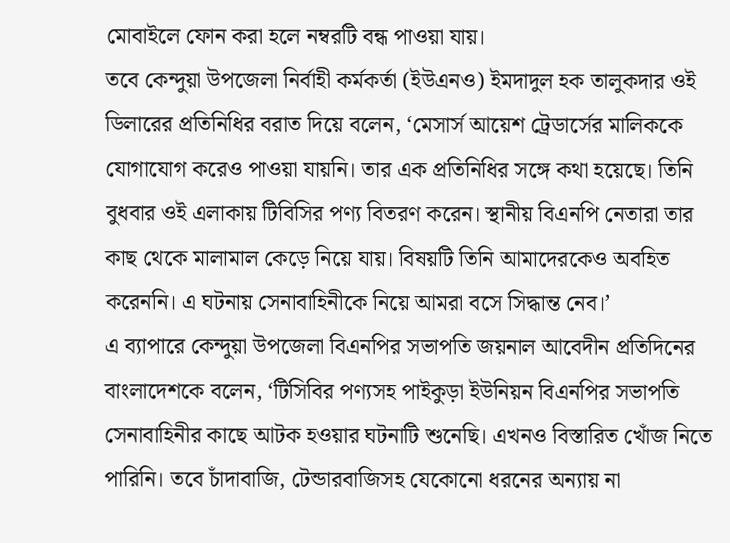মোবাইলে ফোন করা হলে নম্বরটি বন্ধ পাওয়া যায়।
তবে কেন্দুয়া উপজেলা নির্বাহী কর্মকর্তা (ইউএনও) ইমদাদুল হক তালুকদার ওই ডিলারের প্রতিনিধির বরাত দিয়ে বলেন, ‘মেসার্স আয়েশ ট্রেডার্সের মালিককে যোগাযোগ করেও পাওয়া যায়নি। তার এক প্রতিনিধির সঙ্গে কথা হয়েছে। তিনি বুধবার ওই এলাকায় টিবিসির পণ্য বিতরণ করেন। স্থানীয় বিএনপি নেতারা তার কাছ থেকে মালামাল কেড়ে নিয়ে যায়। বিষয়টি তিনি আমাদেরকেও অবহিত করেননি। এ ঘটনায় সেনাবাহিনীকে নিয়ে আমরা বসে সিদ্ধান্ত নেব।’
এ ব্যাপারে কেন্দুয়া উপজেলা বিএনপির সভাপতি জয়নাল আবেদীন প্রতিদিনের বাংলাদেশকে বলেন, ‘টিসিবির পণ্যসহ পাইকুড়া ইউনিয়ন বিএনপির সভাপতি সেনাবাহিনীর কাছে আটক হওয়ার ঘটনাটি শুনেছি। এখনও বিস্তারিত খোঁজ নিতে পারিনি। তবে চাঁদাবাজি, টেন্ডারবাজিসহ যেকোনো ধরনের অন্যায় না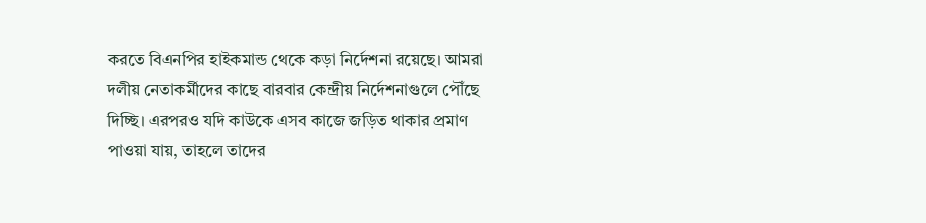করতে বিএনপির হাইকমান্ড থেকে কড়া নির্দেশনা রয়েছে। আমরা দলীয় নেতাকর্মীদের কাছে বারবার কেন্দ্রীয় নির্দেশনাগুলে পৌঁছে দিচ্ছি। এরপরও যদি কাউকে এসব কাজে জড়িত থাকার প্রমাণ পাওয়া যায়, তাহলে তাদের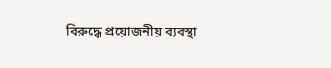বিরুদ্ধে প্রয়োজনীয় ব্যবস্থা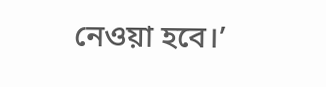নেওয়া হবে।’